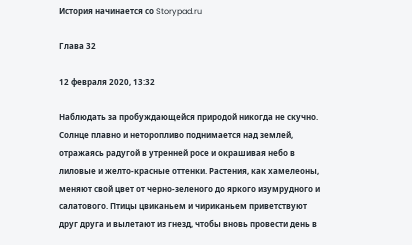История начинается со Storypad.ru

Глава 32

12 февраля 2020, 13:32

Наблюдать за пробуждающейся природой никогда не скучно. Солнце плавно и неторопливо поднимается над землей, отражаясь радугой в утренней росе и окрашивая небо в лиловые и желто-красные оттенки. Растения, как хамелеоны, меняют свой цвет от черно-зеленого до яркого изумрудного и салатового. Птицы цвиканьем и чириканьем приветствуют друг друга и вылетают из гнезд, чтобы вновь провести день в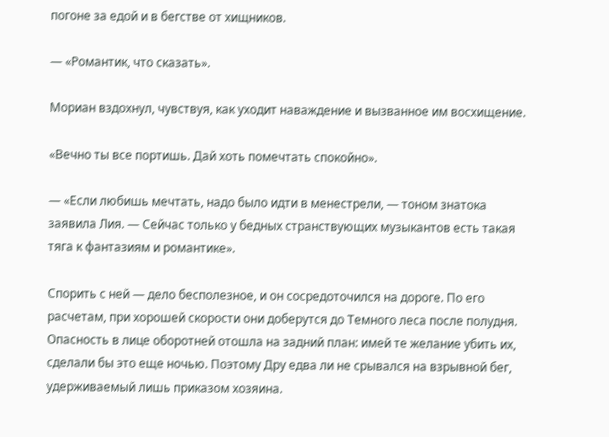погоне за едой и в бегстве от хищников.

— «Романтик, что сказать».

Мориан вздохнул, чувствуя, как уходит наваждение и вызванное им восхищение.

«Вечно ты все портишь. Дай хоть помечтать спокойно».

— «Если любишь мечтать, надо было идти в менестрели, — тоном знатока заявила Лия. — Сейчас только у бедных странствующих музыкантов есть такая тяга к фантазиям и романтике».

Спорить с ней — дело бесполезное, и он сосредоточился на дороге. По его расчетам, при хорошей скорости они доберутся до Темного леса после полудня. Опасность в лице оборотней отошла на задний план: имей те желание убить их, сделали бы это еще ночью. Поэтому Дру едва ли не срывался на взрывной бег, удерживаемый лишь приказом хозяина.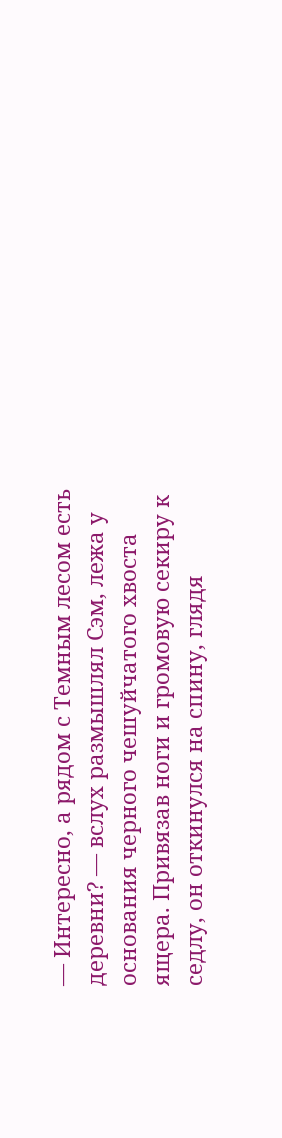— Интересно, а рядом с Темным лесом есть деревни? — вслух размышлял Сэм, лежа у основания черного чешуйчатого хвоста ящера. Привязав ноги и громовую секиру к седлу, он откинулся на спину, глядя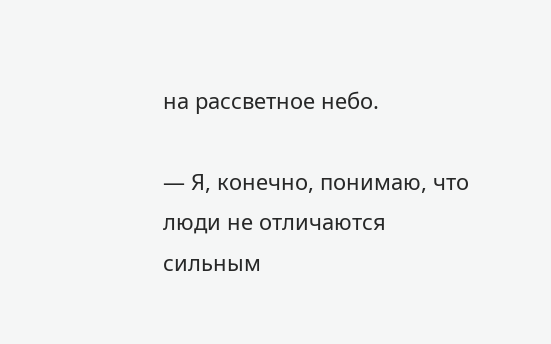на рассветное небо.

— Я, конечно, понимаю, что люди не отличаются сильным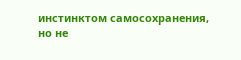инстинктом самосохранения, но не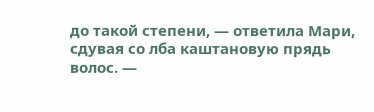до такой степени, — ответила Мари, сдувая со лба каштановую прядь волос. —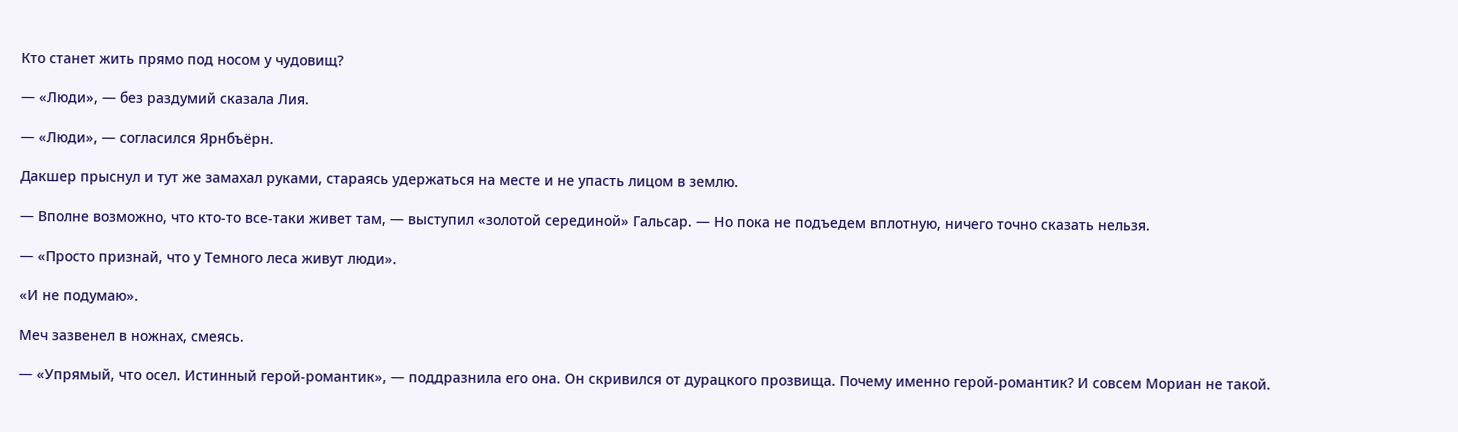Кто станет жить прямо под носом у чудовищ?

— «Люди», — без раздумий сказала Лия.

— «Люди», — согласился Ярнбъёрн.

Дакшер прыснул и тут же замахал руками, стараясь удержаться на месте и не упасть лицом в землю.

— Вполне возможно, что кто-то все-таки живет там, — выступил «золотой серединой» Гальсар. — Но пока не подъедем вплотную, ничего точно сказать нельзя.

— «Просто признай, что у Темного леса живут люди».

«И не подумаю».

Меч зазвенел в ножнах, смеясь.

— «Упрямый, что осел. Истинный герой-романтик», — поддразнила его она. Он скривился от дурацкого прозвища. Почему именно герой-романтик? И совсем Мориан не такой.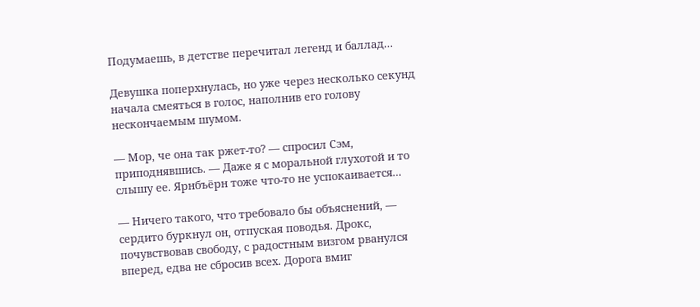Подумаешь, в детстве перечитал легенд и баллад...

Девушка поперхнулась, но уже через несколько секунд начала смеяться в голос, наполнив его голову нескончаемым шумом.

— Мор, че она так ржет-то? — спросил Сэм, приподнявшись. — Даже я с моральной глухотой и то слышу ее. Ярнбъёрн тоже что-то не успокаивается...

— Ничего такого, что требовало бы объяснений, — сердито буркнул он, отпуская поводья. Дрокс, почувствовав свободу, с радостным визгом рванулся вперед, едва не сбросив всех. Дорога вмиг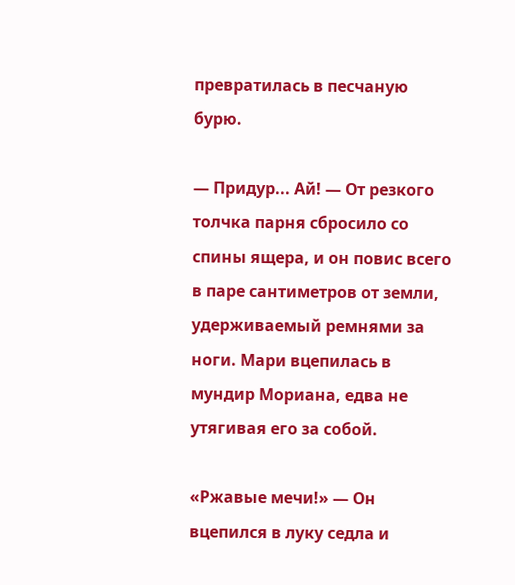превратилась в песчаную бурю.

— Придур... Ай! — От резкого толчка парня сбросило со спины ящера, и он повис всего в паре сантиметров от земли, удерживаемый ремнями за ноги. Мари вцепилась в мундир Мориана, едва не утягивая его за собой.

«Ржавые мечи!» — Он вцепился в луку седла и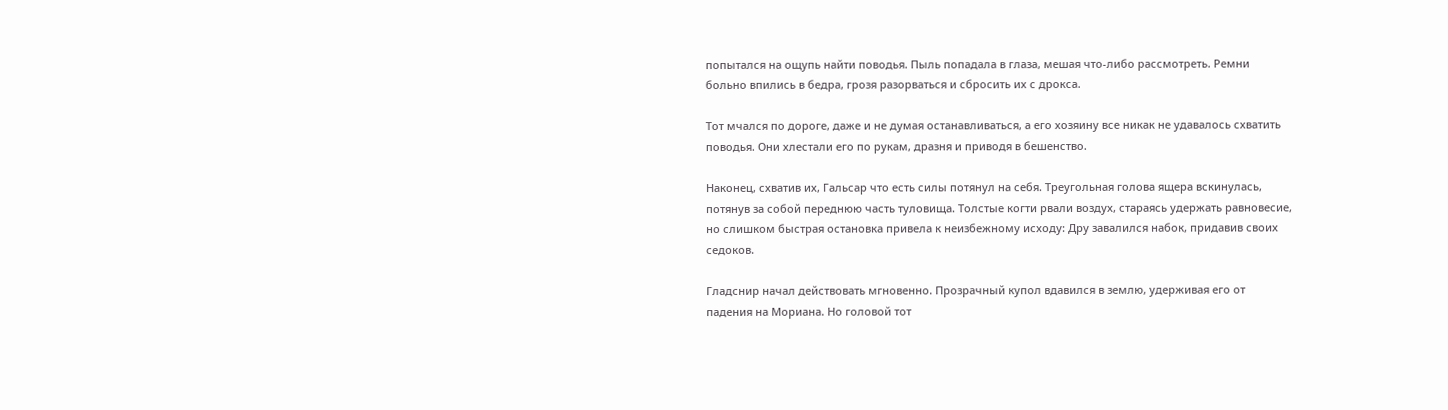попытался на ощупь найти поводья. Пыль попадала в глаза, мешая что-либо рассмотреть. Ремни больно впились в бедра, грозя разорваться и сбросить их с дрокса.

Тот мчался по дороге, даже и не думая останавливаться, а его хозяину все никак не удавалось схватить поводья. Они хлестали его по рукам, дразня и приводя в бешенство.

Наконец, схватив их, Гальсар что есть силы потянул на себя. Треугольная голова ящера вскинулась, потянув за собой переднюю часть туловища. Толстые когти рвали воздух, стараясь удержать равновесие, но слишком быстрая остановка привела к неизбежному исходу: Дру завалился набок, придавив своих седоков.

Гладснир начал действовать мгновенно. Прозрачный купол вдавился в землю, удерживая его от падения на Мориана. Но головой тот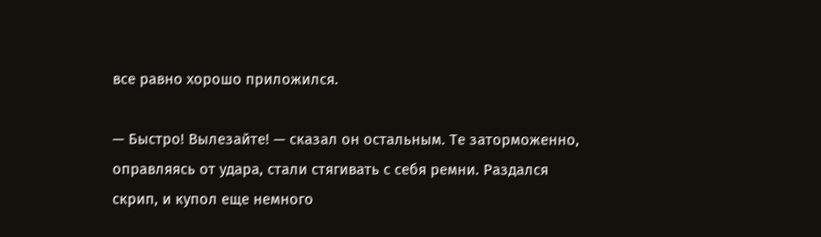все равно хорошо приложился.

— Быстро! Вылезайте! — сказал он остальным. Те заторможенно, оправляясь от удара, стали стягивать с себя ремни. Раздался скрип, и купол еще немного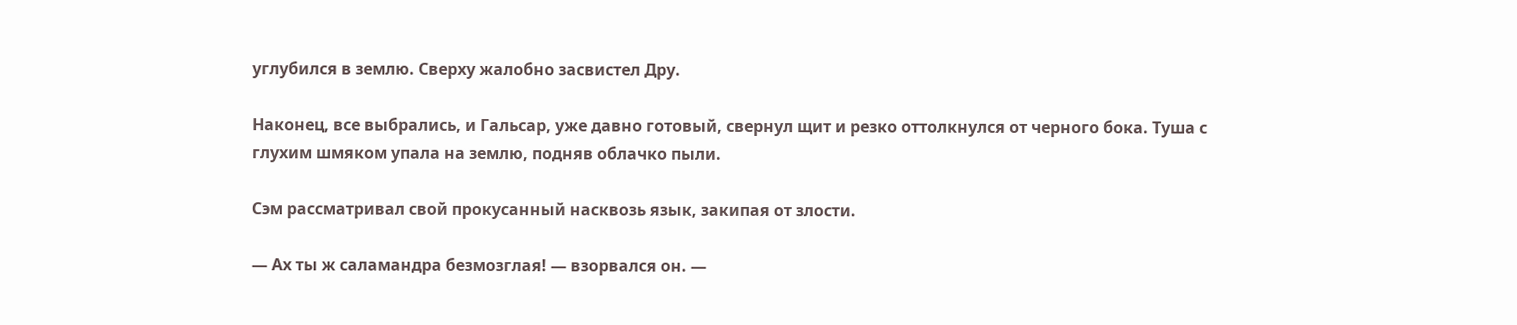углубился в землю. Сверху жалобно засвистел Дру.

Наконец, все выбрались, и Гальсар, уже давно готовый, свернул щит и резко оттолкнулся от черного бока. Туша с глухим шмяком упала на землю, подняв облачко пыли.

Сэм рассматривал свой прокусанный насквозь язык, закипая от злости.

— Ах ты ж саламандра безмозглая! — взорвался он. —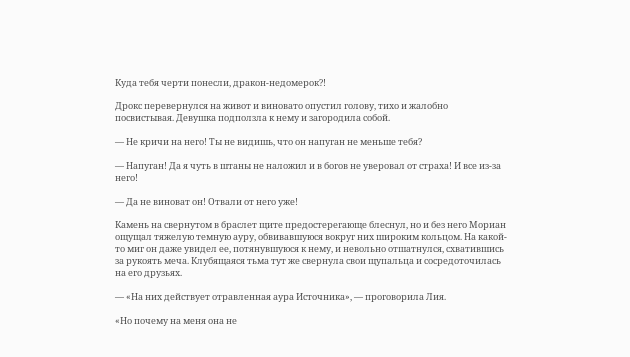Куда тебя черти понесли, дракон-недомерок?!

Дрокс перевернулся на живот и виновато опустил голову, тихо и жалобно посвистывая. Девушка подползла к нему и загородила собой.

— Не кричи на него! Ты не видишь, что он напуган не меньше тебя?

— Напуган! Да я чуть в штаны не наложил и в богов не уверовал от страха! И все из-за него!

— Да не виноват он! Отвали от него уже!

Камень на свернутом в браслет щите предостерегающе блеснул, но и без него Мориан ощущал тяжелую темную ауру, обвивавшуюся вокруг них широким кольцом. На какой-то миг он даже увидел ее, потянувшуюся к нему, и невольно отшатнулся, схватившись за рукоять меча. Клубящаяся тьма тут же свернула свои щупальца и сосредоточилась на его друзьях.

— «На них действует отравленная аура Источника», — проговорила Лия.

«Но почему на меня она не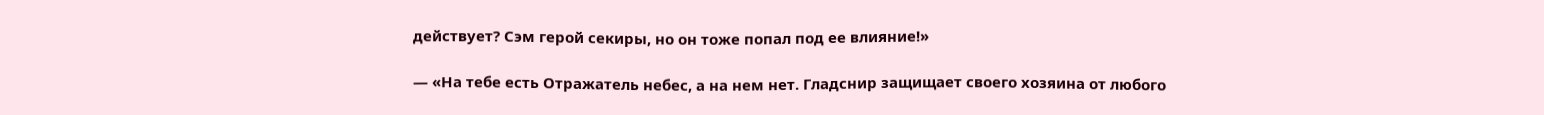действует? Сэм герой секиры, но он тоже попал под ее влияние!»

— «На тебе есть Отражатель небес, а на нем нет. Гладснир защищает своего хозяина от любого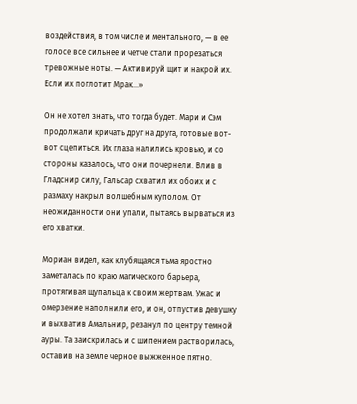воздействия, в том числе и ментального, — в ее голосе все сильнее и четче стали прорезаться тревожные ноты. — Активируй щит и накрой их. Если их поглотит Мрак...»

Он не хотел знать, что тогда будет. Мари и Сэм продолжали кричать друг на друга, готовые вот-вот сцепиться. Их глаза налились кровью, и со стороны казалось, что они почернели. Влив в Гладснир силу, Гальсар схватил их обоих и с размаху накрыл волшебным куполом. От неожиданности они упали, пытаясь вырваться из его хватки.

Мориан видел, как клубящаяся тьма яростно заметалась по краю магического барьера, протягивая щупальца к своим жертвам. Ужас и омерзение наполнили его, и он, отпустив девушку и выхватив Амальнир, резанул по центру темной ауры. Та заискрилась и с шипением растворилась, оставив на земле черное выжженное пятно.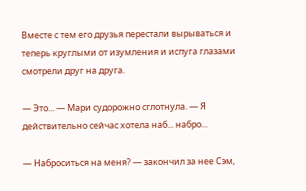Вместе с тем его друзья перестали вырываться и теперь круглыми от изумления и испуга глазами смотрели друг на друга.

— Это... — Мари судорожно сглотнула. — Я действительно сейчас хотела наб... набро...

— Наброситься на меня? — закончил за нее Сэм,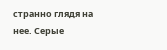странно глядя на нее. Серые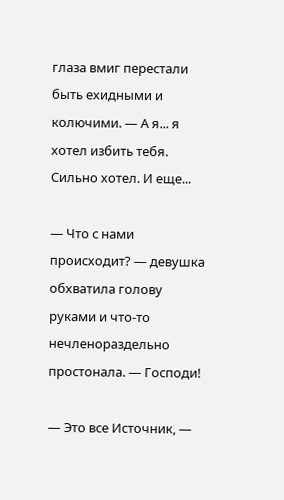глаза вмиг перестали быть ехидными и колючими. — А я... я хотел избить тебя. Сильно хотел. И еще...

— Что с нами происходит? — девушка обхватила голову руками и что-то нечленораздельно простонала. — Господи!

— Это все Источник, —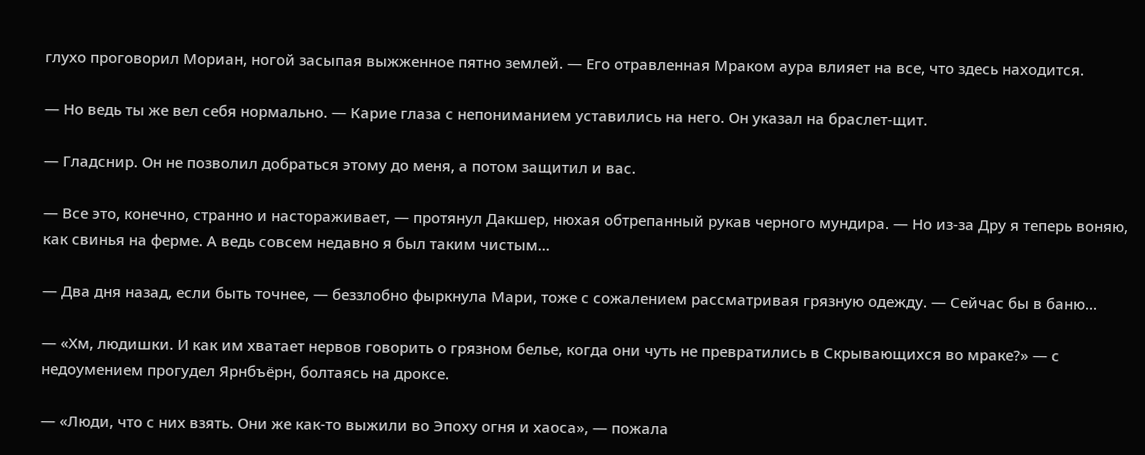глухо проговорил Мориан, ногой засыпая выжженное пятно землей. — Его отравленная Мраком аура влияет на все, что здесь находится.

— Но ведь ты же вел себя нормально. — Карие глаза с непониманием уставились на него. Он указал на браслет-щит.

— Гладснир. Он не позволил добраться этому до меня, а потом защитил и вас.

— Все это, конечно, странно и настораживает, — протянул Дакшер, нюхая обтрепанный рукав черного мундира. — Но из-за Дру я теперь воняю, как свинья на ферме. А ведь совсем недавно я был таким чистым...

— Два дня назад, если быть точнее, — беззлобно фыркнула Мари, тоже с сожалением рассматривая грязную одежду. — Сейчас бы в баню...

— «Хм, людишки. И как им хватает нервов говорить о грязном белье, когда они чуть не превратились в Скрывающихся во мраке?» — с недоумением прогудел Ярнбъёрн, болтаясь на дроксе.

— «Люди, что с них взять. Они же как-то выжили во Эпоху огня и хаоса», — пожала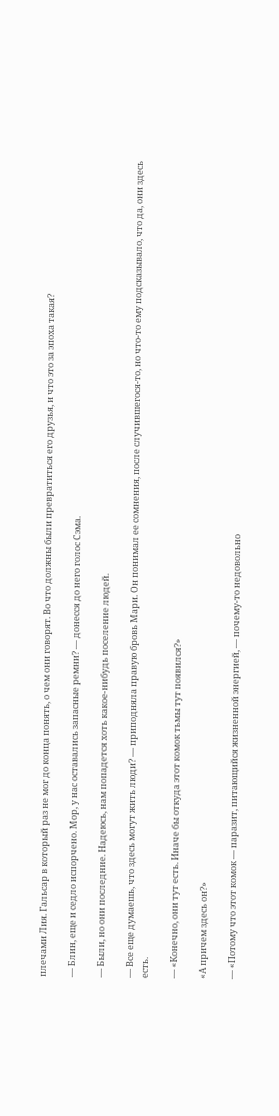плечами Лия. Гальсар в который раз не мог до конца понять, о чем они говорят. Во что должны были превратиться его друзья, и что это за эпоха такая?

— Блин, еще и седло испорчено. Мор, у нас оставались запасные ремни? — донесся до него голос Сэма.

— Были, но они последние. Надеюсь, нам попадется хоть какое-нибудь поселение людей.

— Все еще думаешь, что здесь могут жить люди? — приподняла правую бровь Мари. Он понимал ее сомнения, после случившегося-то, но что-то ему подсказывало, что да, они здесь есть.

— «Конечно, они тут есть. Иначе бы откуда этот комок тьмы тут появился?»

«А причем здесь он?»

— «Потому что этот комок — паразит, питающийся жизненной энергией, — почему-то недовольно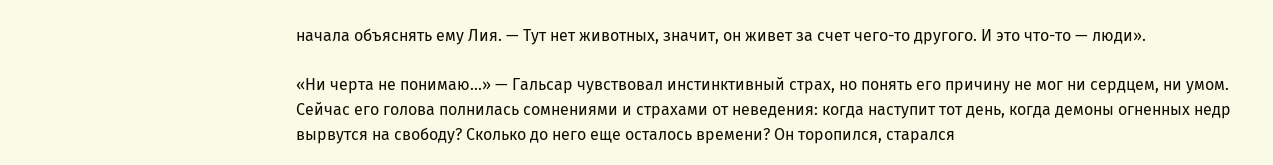начала объяснять ему Лия. — Тут нет животных, значит, он живет за счет чего-то другого. И это что-то — люди».

«Ни черта не понимаю...» — Гальсар чувствовал инстинктивный страх, но понять его причину не мог ни сердцем, ни умом. Сейчас его голова полнилась сомнениями и страхами от неведения: когда наступит тот день, когда демоны огненных недр вырвутся на свободу? Сколько до него еще осталось времени? Он торопился, старался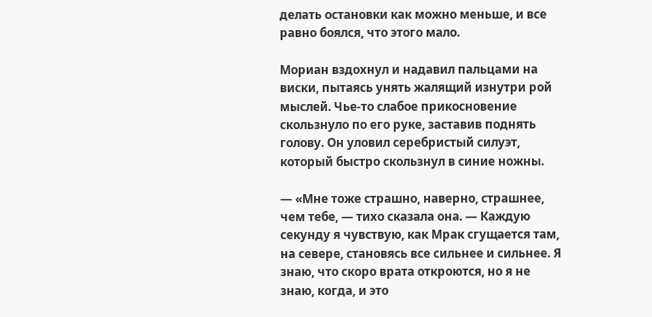делать остановки как можно меньше, и все равно боялся, что этого мало.

Мориан вздохнул и надавил пальцами на виски, пытаясь унять жалящий изнутри рой мыслей. Чье-то слабое прикосновение скользнуло по его руке, заставив поднять голову. Он уловил серебристый силуэт, который быстро скользнул в синие ножны.

— «Мне тоже страшно, наверно, страшнее, чем тебе, — тихо сказала она. — Каждую секунду я чувствую, как Мрак сгущается там, на севере, становясь все сильнее и сильнее. Я знаю, что скоро врата откроются, но я не знаю, когда, и это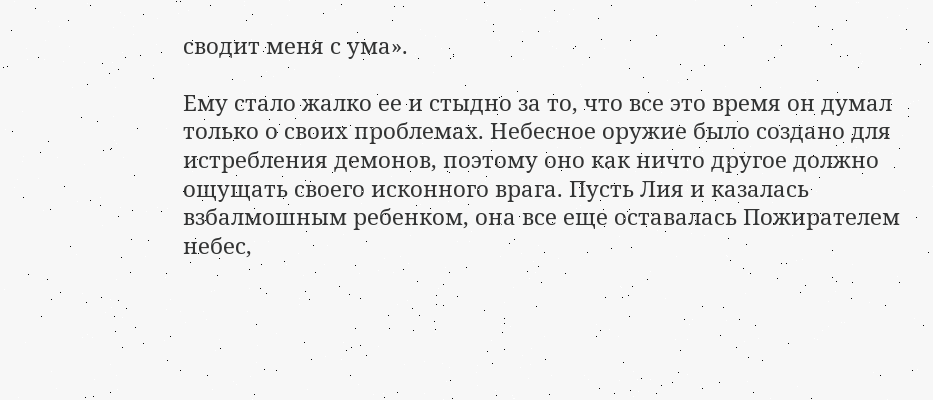сводит меня с ума».

Ему стало жалко ее и стыдно за то, что все это время он думал только о своих проблемах. Небесное оружие было создано для истребления демонов, поэтому оно как ничто другое должно ощущать своего исконного врага. Пусть Лия и казалась взбалмошным ребенком, она все еще оставалась Пожирателем небес,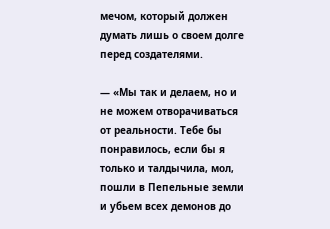мечом, который должен думать лишь о своем долге перед создателями.

— «Мы так и делаем, но и не можем отворачиваться от реальности. Тебе бы понравилось, если бы я только и талдычила, мол, пошли в Пепельные земли и убьем всех демонов до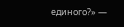единого?» —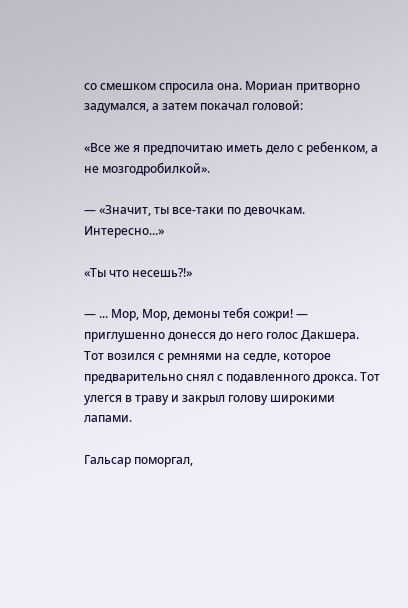со смешком спросила она. Мориан притворно задумался, а затем покачал головой:

«Все же я предпочитаю иметь дело с ребенком, а не мозгодробилкой».

— «Значит, ты все-таки по девочкам. Интересно...»

«Ты что несешь?!»

— ... Мор, Мор, демоны тебя сожри! — приглушенно донесся до него голос Дакшера. Тот возился с ремнями на седле, которое предварительно снял с подавленного дрокса. Тот улегся в траву и закрыл голову широкими лапами.

Гальсар поморгал,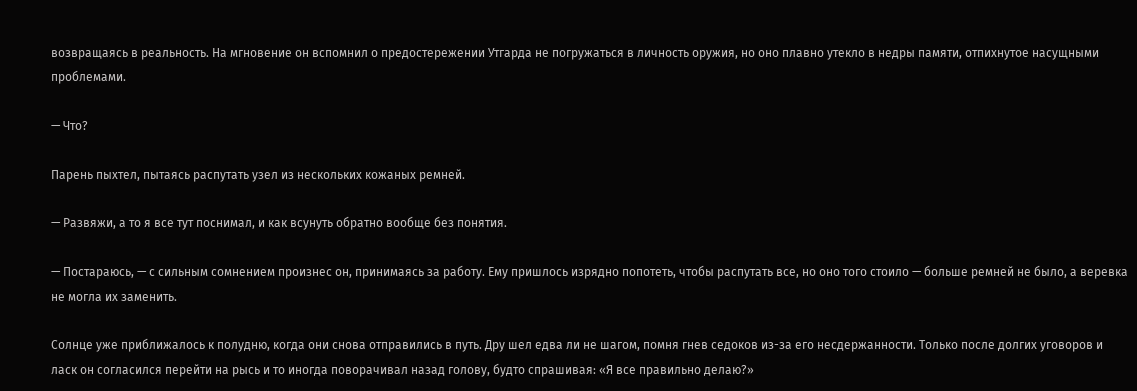возвращаясь в реальность. На мгновение он вспомнил о предостережении Утгарда не погружаться в личность оружия, но оно плавно утекло в недры памяти, отпихнутое насущными проблемами.

— Что?

Парень пыхтел, пытаясь распутать узел из нескольких кожаных ремней.

— Развяжи, а то я все тут поснимал, и как всунуть обратно вообще без понятия.

— Постараюсь, — с сильным сомнением произнес он, принимаясь за работу. Ему пришлось изрядно попотеть, чтобы распутать все, но оно того стоило — больше ремней не было, а веревка не могла их заменить.

Солнце уже приближалось к полудню, когда они снова отправились в путь. Дру шел едва ли не шагом, помня гнев седоков из-за его несдержанности. Только после долгих уговоров и ласк он согласился перейти на рысь и то иногда поворачивал назад голову, будто спрашивая: «Я все правильно делаю?»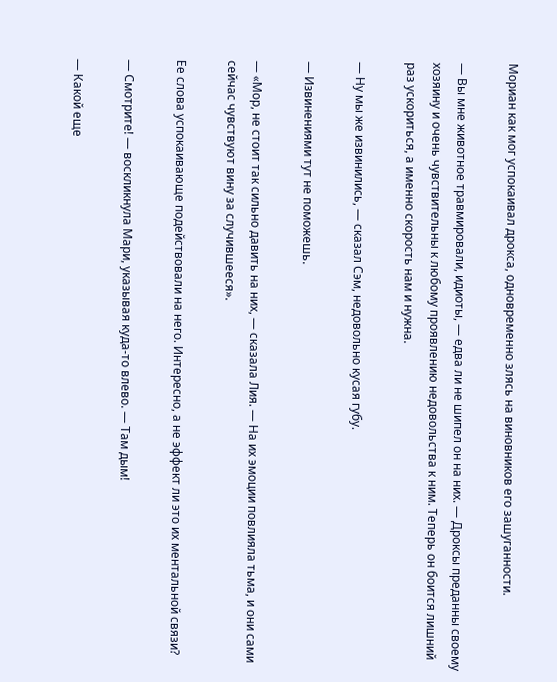Мориан как мог успокаивал дрокса, одновременно злясь на виновников его зашуганности.

— Вы мне животное травмировали, идиоты, — едва ли не шипел он на них. — Дроксы преданны своему хозяину и очень чувствительны к любому проявлению недовольства к ним. Теперь он боится лишний раз ускориться, а именно скорость нам и нужна.

— Ну мы же извинились, — сказал Сэм, недовольно кусая губу.

— Извинениями тут не поможешь.

— «Мор, не стоит так сильно давить на них, — сказала Лия. — На их эмоции повлияла тьма, и они сами сейчас чувствуют вину за случившееся».

Ее слова успокаивающе подействовали на него. Интересно, а не эффект ли это их ментальной связи?

— Смотрите! — воскликнула Мари, указывая куда-то влево. — Там дым!

— Какой еще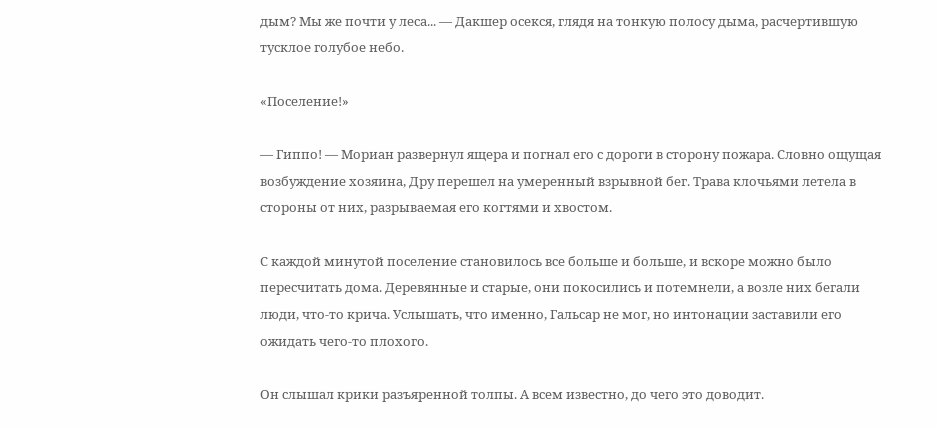дым? Мы же почти у леса... — Дакшер осекся, глядя на тонкую полосу дыма, расчертившую тусклое голубое небо.

«Поселение!»

— Гиппо! — Мориан развернул ящера и погнал его с дороги в сторону пожара. Словно ощущая возбуждение хозяина, Дру перешел на умеренный взрывной бег. Трава клочьями летела в стороны от них, разрываемая его когтями и хвостом.

С каждой минутой поселение становилось все больше и больше, и вскоре можно было пересчитать дома. Деревянные и старые, они покосились и потемнели, а возле них бегали люди, что-то крича. Услышать, что именно, Гальсар не мог, но интонации заставили его ожидать чего-то плохого.

Он слышал крики разъяренной толпы. А всем известно, до чего это доводит.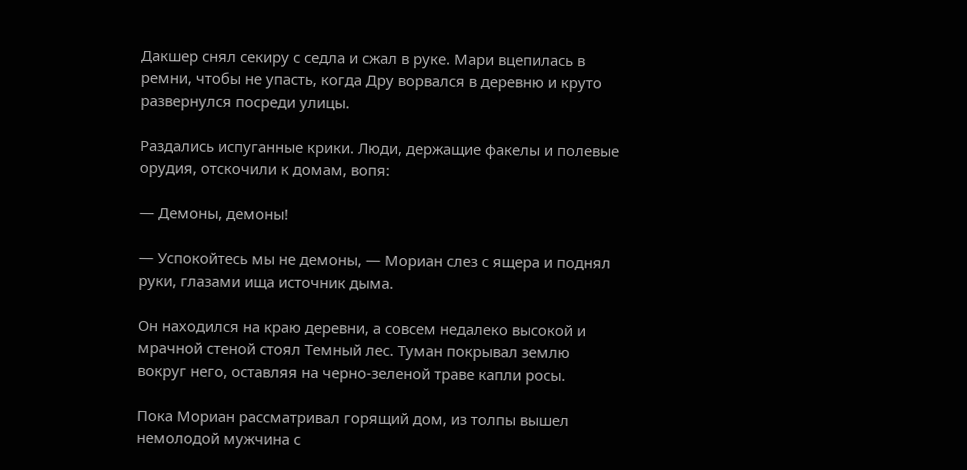Дакшер снял секиру с седла и сжал в руке. Мари вцепилась в ремни, чтобы не упасть, когда Дру ворвался в деревню и круто развернулся посреди улицы.

Раздались испуганные крики. Люди, держащие факелы и полевые орудия, отскочили к домам, вопя:

— Демоны, демоны!

— Успокойтесь мы не демоны, — Мориан слез с ящера и поднял руки, глазами ища источник дыма.

Он находился на краю деревни, а совсем недалеко высокой и мрачной стеной стоял Темный лес. Туман покрывал землю вокруг него, оставляя на черно-зеленой траве капли росы.

Пока Мориан рассматривал горящий дом, из толпы вышел немолодой мужчина с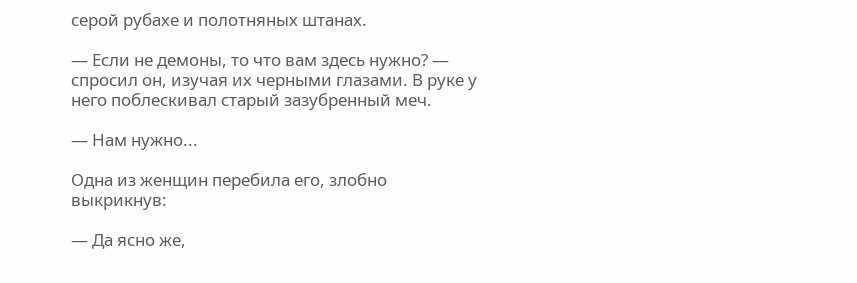серой рубахе и полотняных штанах.

— Если не демоны, то что вам здесь нужно? — спросил он, изучая их черными глазами. В руке у него поблескивал старый зазубренный меч.

— Нам нужно...

Одна из женщин перебила его, злобно выкрикнув:

— Да ясно же,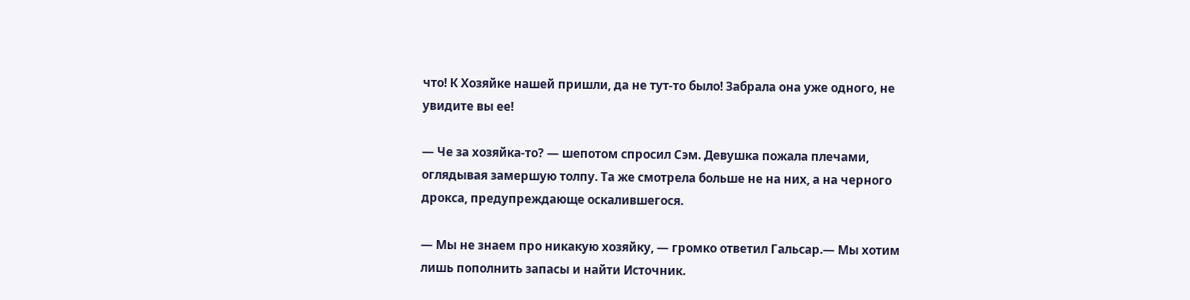что! К Хозяйке нашей пришли, да не тут-то было! Забрала она уже одного, не увидите вы ее!

— Че за хозяйка-то? — шепотом спросил Сэм. Девушка пожала плечами, оглядывая замершую толпу. Та же смотрела больше не на них, а на черного дрокса, предупреждающе оскалившегося.

— Мы не знаем про никакую хозяйку, — громко ответил Гальсар.— Мы хотим лишь пополнить запасы и найти Источник.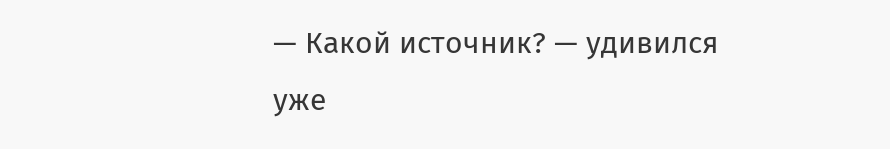— Какой источник? — удивился уже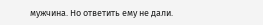мужчина. Но ответить ему не дали.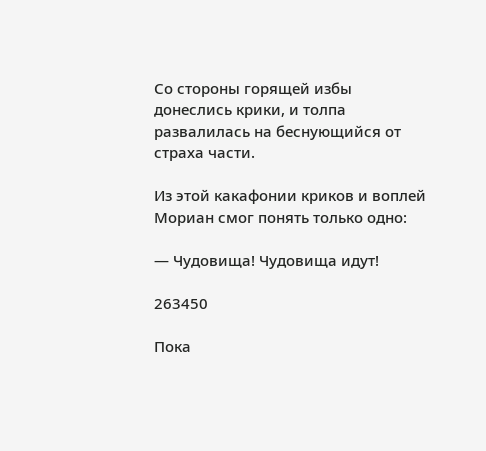Со стороны горящей избы донеслись крики, и толпа развалилась на беснующийся от страха части.

Из этой какафонии криков и воплей Мориан смог понять только одно:

— Чудовища! Чудовища идут!

263450

Пока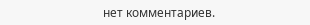нет комментариев.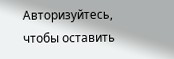Авторизуйтесь, чтобы оставить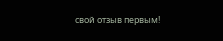свой отзыв первым!